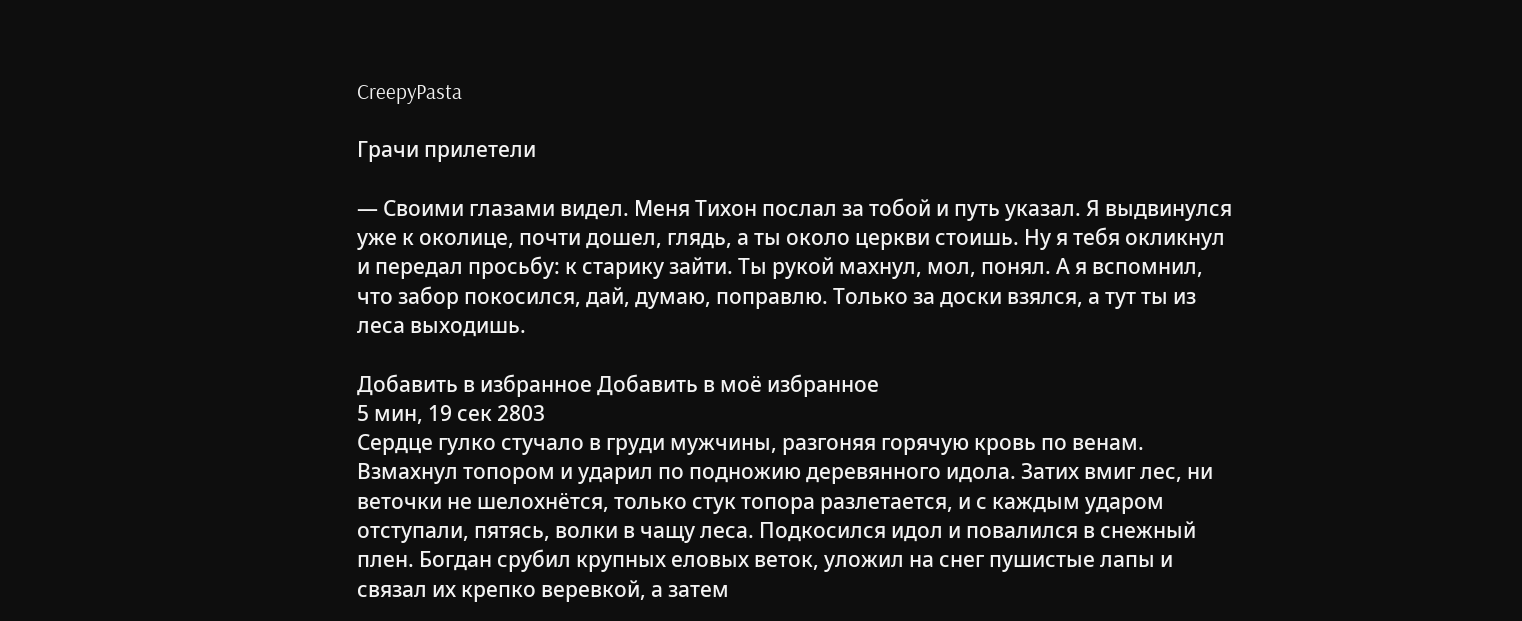CreepyPasta

Грачи прилетели

— Своими глазами видел. Меня Тихон послал за тобой и путь указал. Я выдвинулся уже к околице, почти дошел, глядь, а ты около церкви стоишь. Ну я тебя окликнул и передал просьбу: к старику зайти. Ты рукой махнул, мол, понял. А я вспомнил, что забор покосился, дай, думаю, поправлю. Только за доски взялся, а тут ты из леса выходишь.

Добавить в избранное Добавить в моё избранное
5 мин, 19 сек 2803
Сердце гулко стучало в груди мужчины, разгоняя горячую кровь по венам. Взмахнул топором и ударил по подножию деревянного идола. Затих вмиг лес, ни веточки не шелохнётся, только стук топора разлетается, и с каждым ударом отступали, пятясь, волки в чащу леса. Подкосился идол и повалился в снежный плен. Богдан срубил крупных еловых веток, уложил на снег пушистые лапы и связал их крепко веревкой, а затем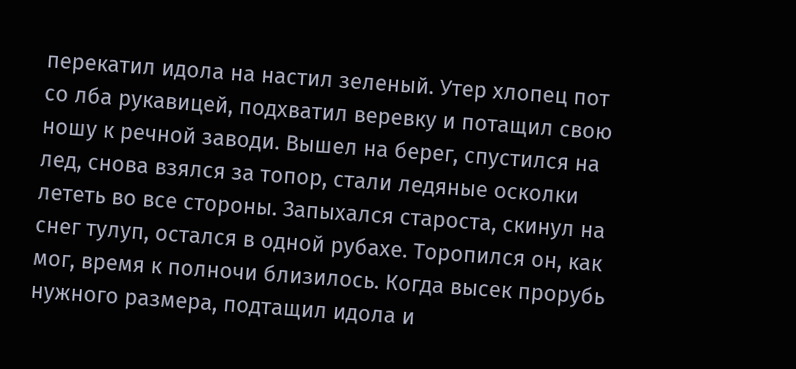перекатил идола на настил зеленый. Утер хлопец пот со лба рукавицей, подхватил веревку и потащил свою ношу к речной заводи. Вышел на берег, спустился на лед, снова взялся за топор, стали ледяные осколки лететь во все стороны. Запыхался староста, скинул на снег тулуп, остался в одной рубахе. Торопился он, как мог, время к полночи близилось. Когда высек прорубь нужного размера, подтащил идола и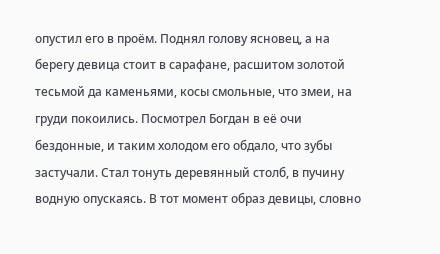опустил его в проём. Поднял голову ясновец, а на берегу девица стоит в сарафане, расшитом золотой тесьмой да каменьями, косы смольные, что змеи, на груди покоились. Посмотрел Богдан в её очи бездонные, и таким холодом его обдало, что зубы застучали. Стал тонуть деревянный столб, в пучину водную опускаясь. В тот момент образ девицы, словно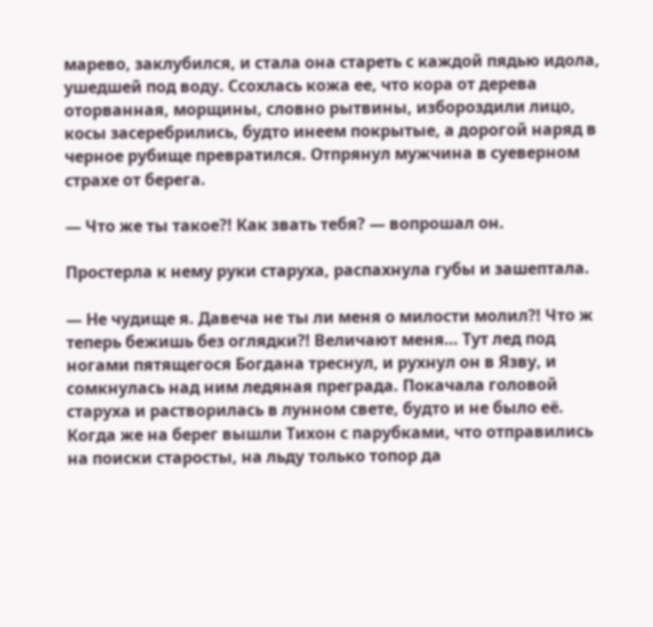марево, заклубился, и стала она стареть с каждой пядью идола, ушедшей под воду. Ссохлась кожа ее, что кора от дерева оторванная, морщины, словно рытвины, избороздили лицо, косы засеребрились, будто инеем покрытые, а дорогой наряд в черное рубище превратился. Отпрянул мужчина в суеверном страхе от берега.

— Что же ты такое?! Как звать тебя? — вопрошал он.

Простерла к нему руки старуха, распахнула губы и зашептала.

— Не чудище я. Давеча не ты ли меня о милости молил?! Что ж теперь бежишь без оглядки?! Величают меня… Тут лед под ногами пятящегося Богдана треснул, и рухнул он в Язву, и сомкнулась над ним ледяная преграда. Покачала головой старуха и растворилась в лунном свете, будто и не было её. Когда же на берег вышли Тихон с парубками, что отправились на поиски старосты, на льду только топор да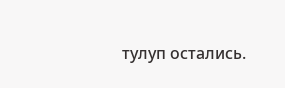тулуп остались.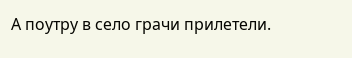А поутру в село грачи прилетели.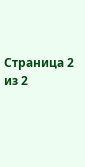Страница 2 из 2